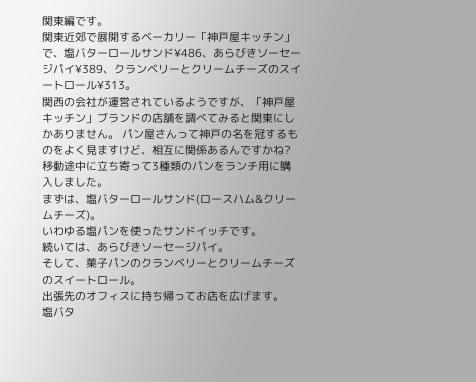関東編です。
関東近郊で展開するベーカリー「神戸屋キッチン」で、塩バターロールサンド¥486、あらびきソーセージパイ¥389、クランベリーとクリームチーズのスイートロール¥313。
関西の会社が運営されているようですが、「神戸屋キッチン」ブランドの店舗を調べてみると関東にしかありません。 パン屋さんって神戸の名を冠するものをよく見ますけど、相互に関係あるんですかね?
移動途中に立ち寄って3種類のパンをランチ用に購入しました。
まずは、塩バターロールサンド(ロースハム&クリームチーズ)。
いわゆる塩パンを使ったサンドイッチです。
続いては、あらびきソーセージパイ。
そして、菓子パンのクランベリーとクリームチーズのスイートロール。
出張先のオフィスに持ち帰ってお店を広げます。
塩バタ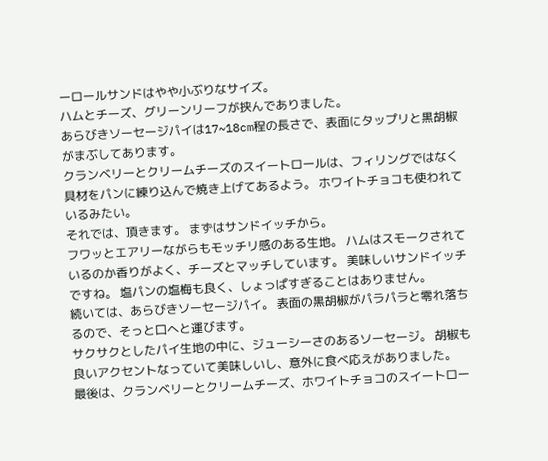ーロールサンドはやや小ぶりなサイズ。
ハムとチーズ、グリーンリーフが挟んでありました。
あらびきソーセージパイは17~18cm程の長さで、表面にタップリと黒胡椒がまぶしてあります。
クランベリーとクリームチーズのスイートロールは、フィリングではなく具材をパンに練り込んで焼き上げてあるよう。 ホワイトチョコも使われているみたい。
それでは、頂きます。 まずはサンドイッチから。
フワッとエアリーながらもモッチリ感のある生地。 ハムはスモークされているのか香りがよく、チーズとマッチしています。 美味しいサンドイッチですね。 塩パンの塩梅も良く、しょっぱすぎることはありません。
続いては、あらびきソーセージパイ。 表面の黒胡椒がパラパラと零れ落ちるので、そっと口へと運びます。
サクサクとしたパイ生地の中に、ジューシーさのあるソーセージ。 胡椒も良いアクセントなっていて美味しいし、意外に食べ応えがありました。
最後は、クランベリーとクリームチーズ、ホワイトチョコのスイートロー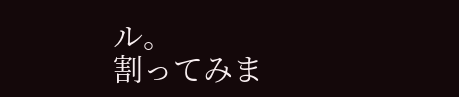ル。
割ってみま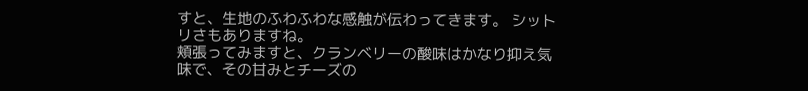すと、生地のふわふわな感触が伝わってきます。 シットリさもありますね。
頬張ってみますと、クランベリーの酸味はかなり抑え気味で、その甘みとチーズの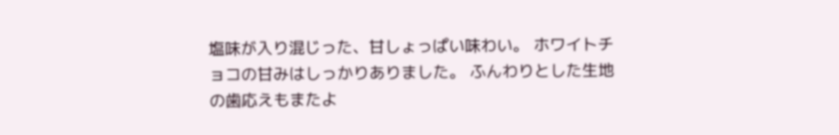塩味が入り混じった、甘しょっぱい味わい。 ホワイトチョコの甘みはしっかりありました。 ふんわりとした生地の歯応えもまたよ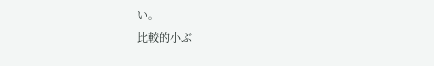い。
比較的小ぶ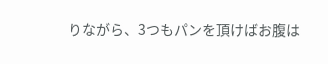りながら、3つもパンを頂けばお腹は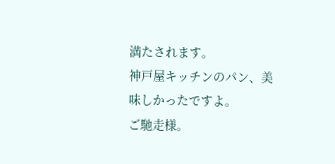満たされます。
神戸屋キッチンのパン、美味しかったですよ。
ご馳走様。